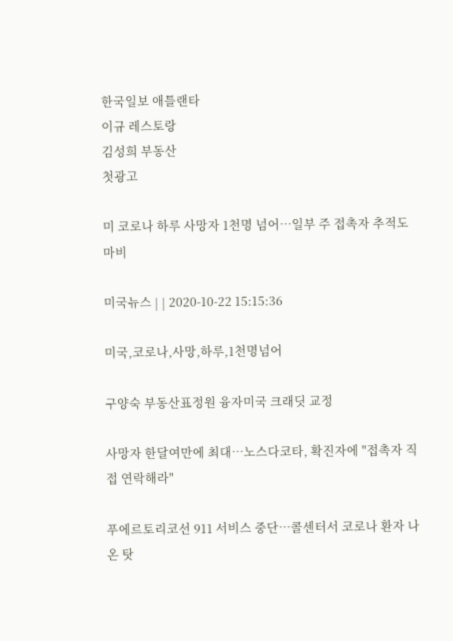한국일보 애틀랜타
이규 레스토랑
김성희 부동산
첫광고

미 코로나 하루 사망자 1천명 넘어…일부 주 접촉자 추적도 마비

미국뉴스 | | 2020-10-22 15:15:36

미국,코로나,사망,하루,1천명넘어

구양숙 부동산표정원 융자미국 크래딧 교정

사망자 한달여만에 최대…노스다코타, 확진자에 "접촉자 직접 연락해라"

푸에르토리코선 911 서비스 중단…콜센터서 코로나 환자 나온 탓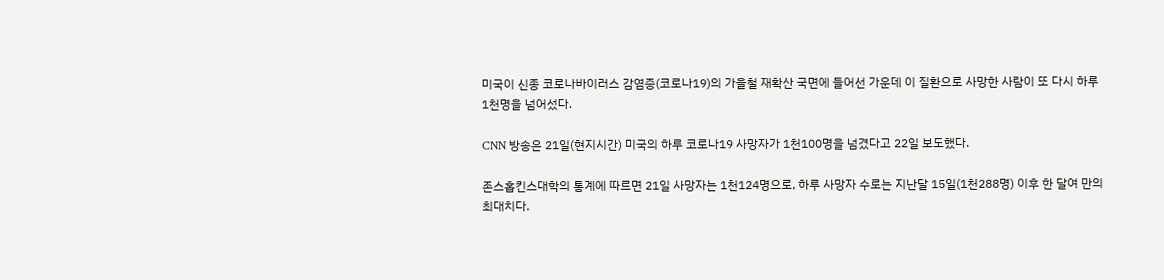미국이 신종 코로나바이러스 감염증(코로나19)의 가을철 재확산 국면에 들어선 가운데 이 질환으로 사망한 사람이 또 다시 하루 1천명을 넘어섰다.

CNN 방송은 21일(현지시간) 미국의 하루 코로나19 사망자가 1천100명을 넘겼다고 22일 보도했다.

존스홉킨스대학의 통계에 따르면 21일 사망자는 1천124명으로, 하루 사망자 수로는 지난달 15일(1천288명) 이후 한 달여 만의 최대치다.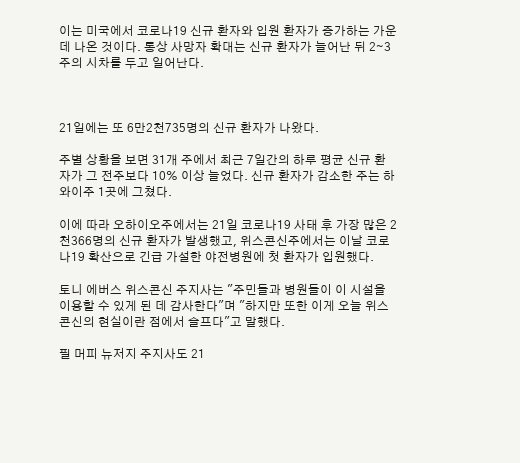이는 미국에서 코로나19 신규 환자와 입원 환자가 증가하는 가운데 나온 것이다. 통상 사망자 확대는 신규 환자가 늘어난 뒤 2∼3주의 시차를 두고 일어난다.



21일에는 또 6만2천735명의 신규 환자가 나왔다.

주별 상황을 보면 31개 주에서 최근 7일간의 하루 평균 신규 환자가 그 전주보다 10% 이상 늘었다. 신규 환자가 감소한 주는 하와이주 1곳에 그쳤다.

이에 따라 오하이오주에서는 21일 코로나19 사태 후 가장 많은 2천366명의 신규 환자가 발생했고, 위스콘신주에서는 이날 코로나19 확산으로 긴급 가설한 야전병원에 첫 환자가 입원했다.

토니 에버스 위스콘신 주지사는 "주민들과 병원들이 이 시설을 이용할 수 있게 된 데 감사한다"며 "하지만 또한 이게 오늘 위스콘신의 현실이란 점에서 슬프다"고 말했다.

필 머피 뉴저지 주지사도 21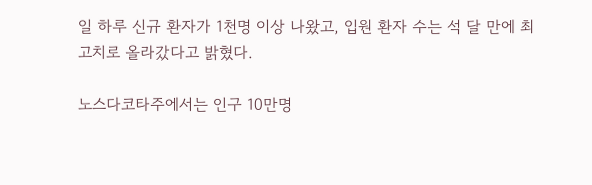일 하루 신규 환자가 1천명 이상 나왔고, 입원 환자 수는 석 달 만에 최고치로 올라갔다고 밝혔다.

노스다코타주에서는 인구 10만명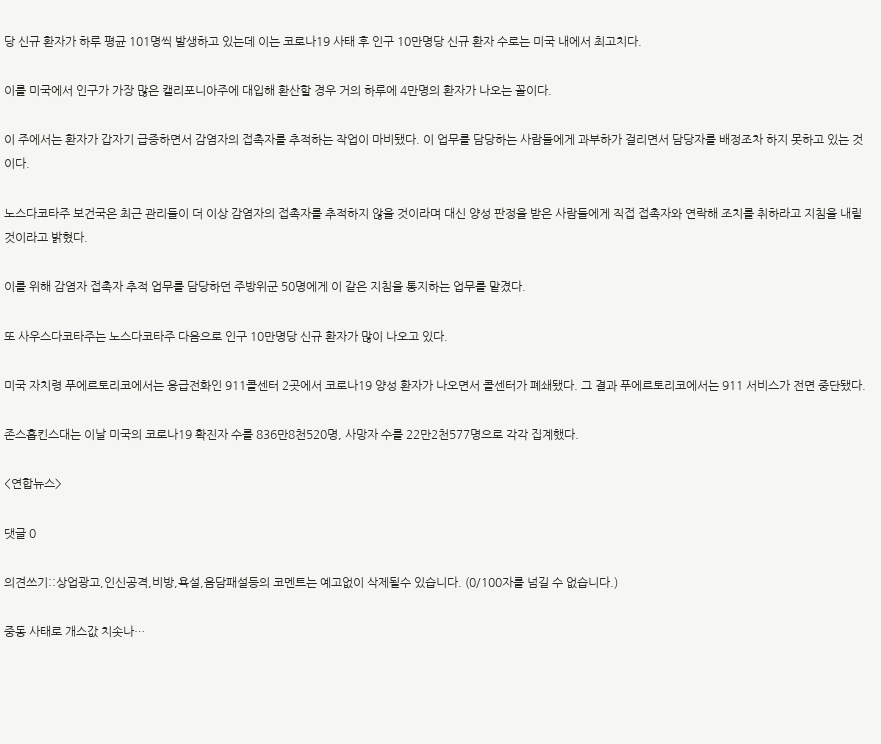당 신규 환자가 하루 평균 101명씩 발생하고 있는데 이는 코로나19 사태 후 인구 10만명당 신규 환자 수로는 미국 내에서 최고치다.

이를 미국에서 인구가 가장 많은 캘리포니아주에 대입해 환산할 경우 거의 하루에 4만명의 환자가 나오는 꼴이다.

이 주에서는 환자가 갑자기 급증하면서 감염자의 접촉자를 추적하는 작업이 마비됐다. 이 업무를 담당하는 사람들에게 과부하가 걸리면서 담당자를 배정조차 하지 못하고 있는 것이다.

노스다코타주 보건국은 최근 관리들이 더 이상 감염자의 접촉자를 추적하지 않을 것이라며 대신 양성 판정을 받은 사람들에게 직접 접촉자와 연락해 조치를 취하라고 지침을 내릴 것이라고 밝혔다.

이를 위해 감염자 접촉자 추적 업무를 담당하던 주방위군 50명에게 이 같은 지침을 통지하는 업무를 맡겼다.

또 사우스다코타주는 노스다코타주 다음으로 인구 10만명당 신규 환자가 많이 나오고 있다.

미국 자치령 푸에르토리코에서는 응급전화인 911콜센터 2곳에서 코로나19 양성 환자가 나오면서 콜센터가 폐쇄됐다. 그 결과 푸에르토리코에서는 911 서비스가 전면 중단됐다.

존스홉킨스대는 이날 미국의 코로나19 확진자 수를 836만8천520명, 사망자 수를 22만2천577명으로 각각 집계했다.

<연합뉴스>

댓글 0

의견쓰기::상업광고,인신공격,비방,욕설,음담패설등의 코멘트는 예고없이 삭제될수 있습니다. (0/100자를 넘길 수 없습니다.)

중동 사태로 개스값 치솟나…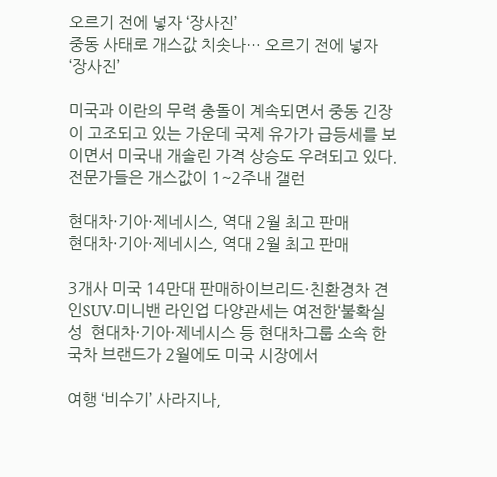오르기 전에 넣자 ‘장사진’
중동 사태로 개스값 치솟나… 오르기 전에 넣자 ‘장사진’

미국과 이란의 무력 충돌이 계속되면서 중동 긴장이 고조되고 있는 가운데 국제 유가가 급등세를 보이면서 미국내 개솔린 가격 상승도 우려되고 있다. 전문가들은 개스값이 1~2주내 갤런

현대차·기아·제네시스, 역대 2월 최고 판매
현대차·기아·제네시스, 역대 2월 최고 판매

3개사 미국 14만대 판매하이브리드·친환경차 견인SUV·미니밴 라인업 다양관세는 여전한‘불확실성  현대차·기아·제네시스 등 현대차그룹 소속 한국차 브랜드가 2월에도 미국 시장에서

여행 ‘비수기’ 사라지나,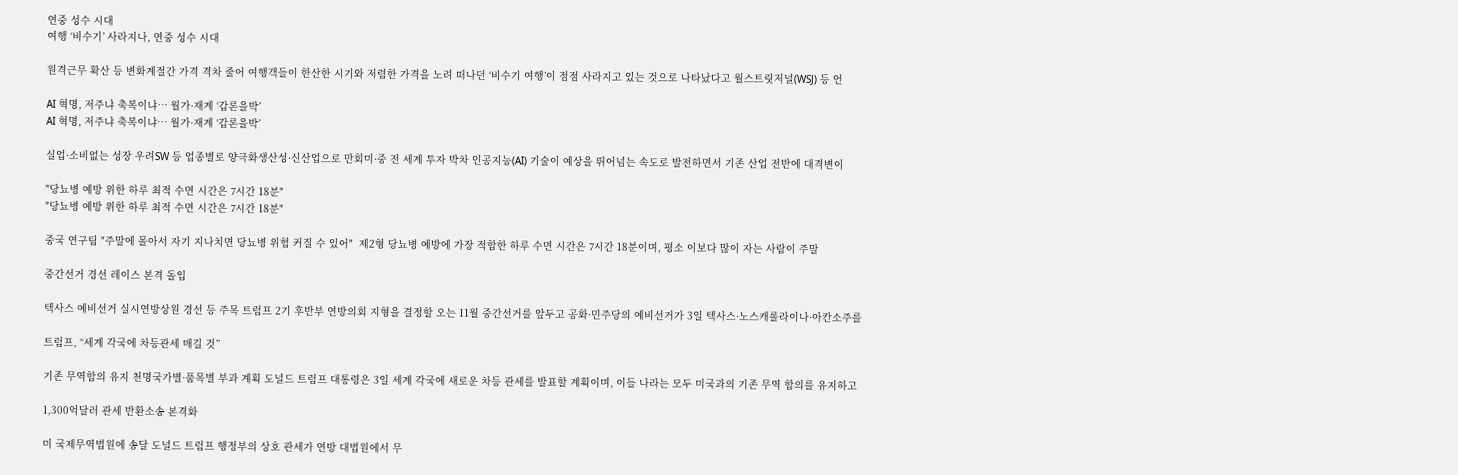연중 성수 시대
여행 ‘비수기’ 사라지나, 연중 성수 시대

원격근무 확산 등 변화계절간 가격 격차 줄어 여행객들이 한산한 시기와 저렴한 가격을 노려 떠나던 ‘비수기 여행’이 점점 사라지고 있는 것으로 나타났다고 월스트릿저널(WSJ) 등 언

AI 혁명, 저주냐 축복이냐… 월가·재계 ‘갑론을박’
AI 혁명, 저주냐 축복이냐… 월가·재계 ‘갑론을박’

실업·소비없는 성장 우려SW 등 업종별로 양극화생산성·신산업으로 만회미·중 전 세계 투자 박차 인공지능(AI) 기술이 예상을 뛰어넘는 속도로 발전하면서 기존 산업 전반에 대격변이

"당뇨병 예방 위한 하루 최적 수면 시간은 7시간 18분"
"당뇨병 예방 위한 하루 최적 수면 시간은 7시간 18분"

중국 연구팀 "주말에 몰아서 자기 지나치면 당뇨병 위험 커질 수 있어"  제2형 당뇨병 예방에 가장 적합한 하루 수면 시간은 7시간 18분이며, 평소 이보다 많이 자는 사람이 주말

중간선거 경선 레이스 본격 돌입

텍사스 예비선거 실시연방상원 경선 등 주목 트럼프 2기 후반부 연방의회 지형을 결정할 오는 11월 중간선거를 앞두고 공화·민주당의 예비선거가 3일 텍사스·노스캐롤라이나·아칸소주를

트럼프, “세계 각국에 차등관세 매길 것”

기존 무역합의 유지 천명국가별·품목별 부과 계획 도널드 트럼프 대통령은 3일 세계 각국에 새로운 차등 관세를 발표할 계획이며, 이들 나라는 모두 미국과의 기존 무역 합의를 유지하고

1,300억달러 관세 반환소송 본격화

미 국제무역법원에 송달 도널드 트럼프 행정부의 상호 관세가 연방 대법원에서 무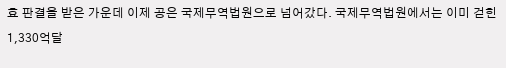효 판결을 받은 가운데 이제 공은 국제무역법원으로 넘어갔다. 국제무역법원에서는 이미 걷힌 1,330억달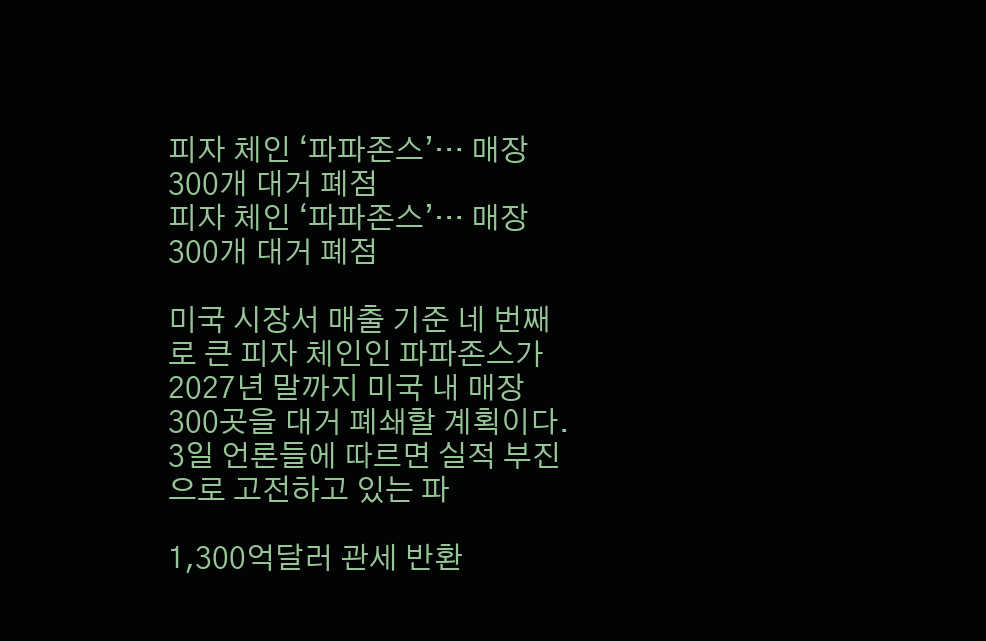피자 체인 ‘파파존스’… 매장 300개 대거 폐점
피자 체인 ‘파파존스’… 매장 300개 대거 폐점

미국 시장서 매출 기준 네 번째로 큰 피자 체인인 파파존스가 2027년 말까지 미국 내 매장 300곳을 대거 폐쇄할 계획이다. 3일 언론들에 따르면 실적 부진으로 고전하고 있는 파

1,300억달러 관세 반환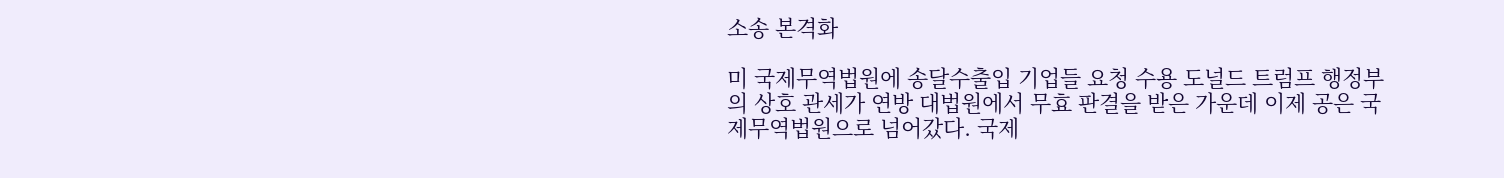소송 본격화

미 국제무역법원에 송달수출입 기업들 요청 수용 도널드 트럼프 행정부의 상호 관세가 연방 대법원에서 무효 판결을 받은 가운데 이제 공은 국제무역법원으로 넘어갔다. 국제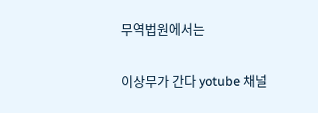무역법원에서는

이상무가 간다 yotube 채널